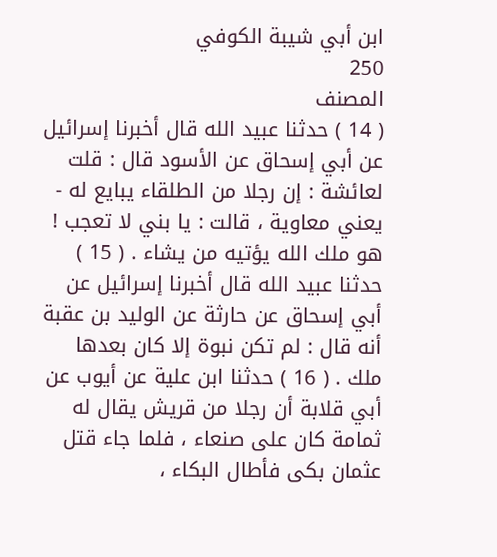ابن أبي شيبة الكوفي
250
المصنف
( 14 ) حدثنا عبيد الله قال أخبرنا إسرائيل عن أبي إسحاق عن الأسود قال : قلت لعائشة : إن رجلا من الطلقاء يبايع له - يعني معاوية ، قالت : يا بني لا تعجب ! هو ملك الله يؤتيه من يشاء . ( 15 ) حدثنا عبيد الله قال أخبرنا إسرائيل عن أبي إسحاق عن حارثة عن الوليد بن عقبة أنه قال : لم تكن نبوة إلا كان بعدها ملك . ( 16 ) حدثنا ابن علية عن أيوب عن أبي قلابة أن رجلا من قريش يقال له ثمامة كان على صنعاء ، فلما جاء قتل عثمان بكى فأطال البكاء ،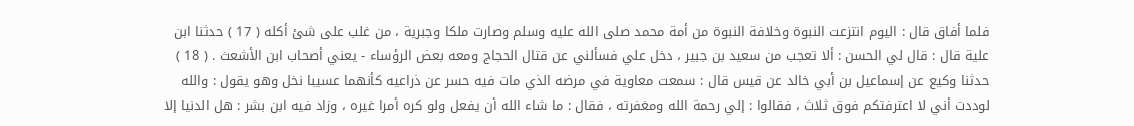فلما أفاق قال : اليوم انتزعت النبوة وخلافة النبوة من أمة محمد صلى الله عليه وسلم وصارت ملكا وجبرية ، من غلب على شئ أكله ( 17 ) حدثنا ابن علية قال : قال لي الحسن : ألا تعجب من سعيد بن جبير ، دخل علي فسألني عن قتال الحجاج ومعه بعض الرؤساء - يعني أصحاب ابن الأشعث . ( 18 ) حدثنا وكيع عن إسماعيل بن أبي خالد عن قيس قال : سمعت معاوية في مرضه الذي مات فيه حسر عن ذراعيه كأنهما عسيبا نخل وهو يقول : والله لوددت أني لا اعترفتكم فوق ثلاث ، فقالوا : إلي رحمة الله ومغفرته ، فقال : ما شاء الله أن يفعل ولو كره أمرا غيره ، وزاد فيه ابن بشر : هل الدنيا إلا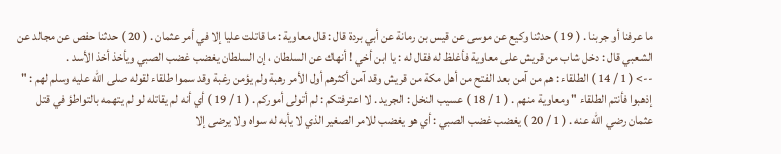ما عرفنا أو جربنا . ( 19 ) حدثنا وكيع عن موسى عن قيس بن رمانة عن أبي بردة قال : قال معاوية : ما قاتلت عليا إلا في أمر عثمان . ( 20 ) حدثنا حفص عن مجالد عن الشعبي قال : دخل شاب من قريش على معاوية فأغلظ له فقال له : يا ابن أخي ! أنهاك عن السلطان ، إن السلطان يغضب غضب الصبي ويأخذ أخذ الأسد .
--> ( 1 / 14 ) الطلقاء : هم من آمن بعد الفتح من أهل مكة من قريش وقد آمن أكثرهم أول الأمر رهبة ولم يؤمن رغبة وقد سموا طلقاء لقوله صلى الله عليه وسلم لهم : " إذهبوا فأنتم الطلقاء " ومعاوية منهم . ( 1 / 18 ) عسيب النخل : الجريد . لا اعترفتكم : لم أتولى أموركم . ( 1 / 19 ) أي أنه لم يقاتله لو لم يتهمه بالتواطؤ في قتل عثمان رضي الله عنه . ( 1 / 20 ) يغضب غضب الصبي : أي هو يغضب للامر الصغير الذي لا يأبه له سواه ولا يرضى إلا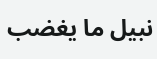نبيل ما يغضب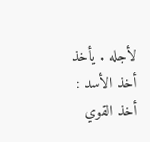لأجله . يأخذ أخذ الأسد : أخذ القوي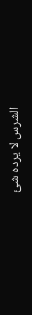الشرس لا يرده شئ